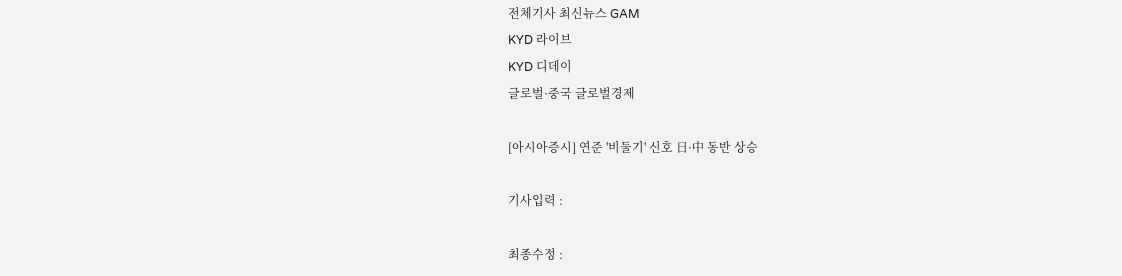전체기사 최신뉴스 GAM
KYD 라이브
KYD 디데이
글로벌·중국 글로벌경제

[아시아증시] 연준 '비둘기' 신호 日·中 동반 상승

기사입력 :

최종수정 :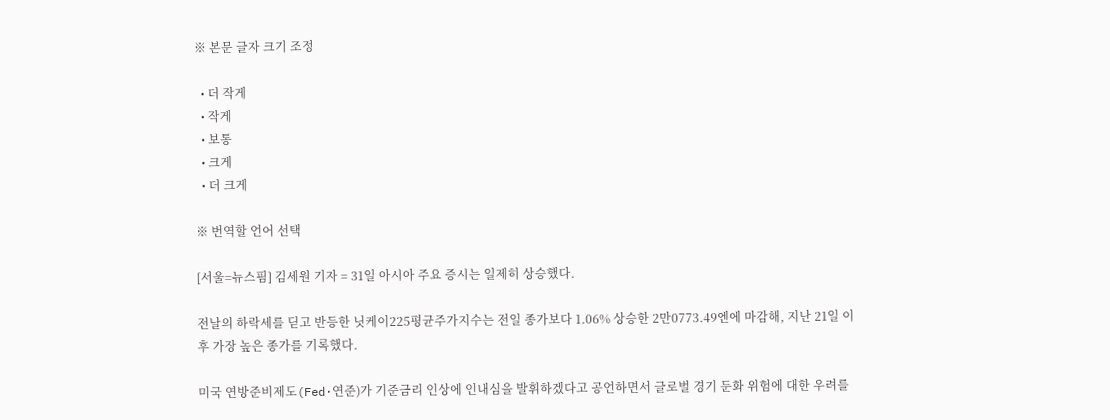※ 본문 글자 크기 조정

  • 더 작게
  • 작게
  • 보통
  • 크게
  • 더 크게

※ 번역할 언어 선택

[서울=뉴스핌] 김세원 기자 = 31일 아시아 주요 증시는 일제히 상승했다.

전날의 하락세를 딛고 반등한 닛케이225평균주가지수는 전일 종가보다 1.06% 상승한 2만0773.49엔에 마감해, 지난 21일 이후 가장 높은 종가를 기록했다.

미국 연방준비제도(Fed·연준)가 기준금리 인상에 인내심을 발휘하겠다고 공언하면서 글로벌 경기 둔화 위험에 대한 우려를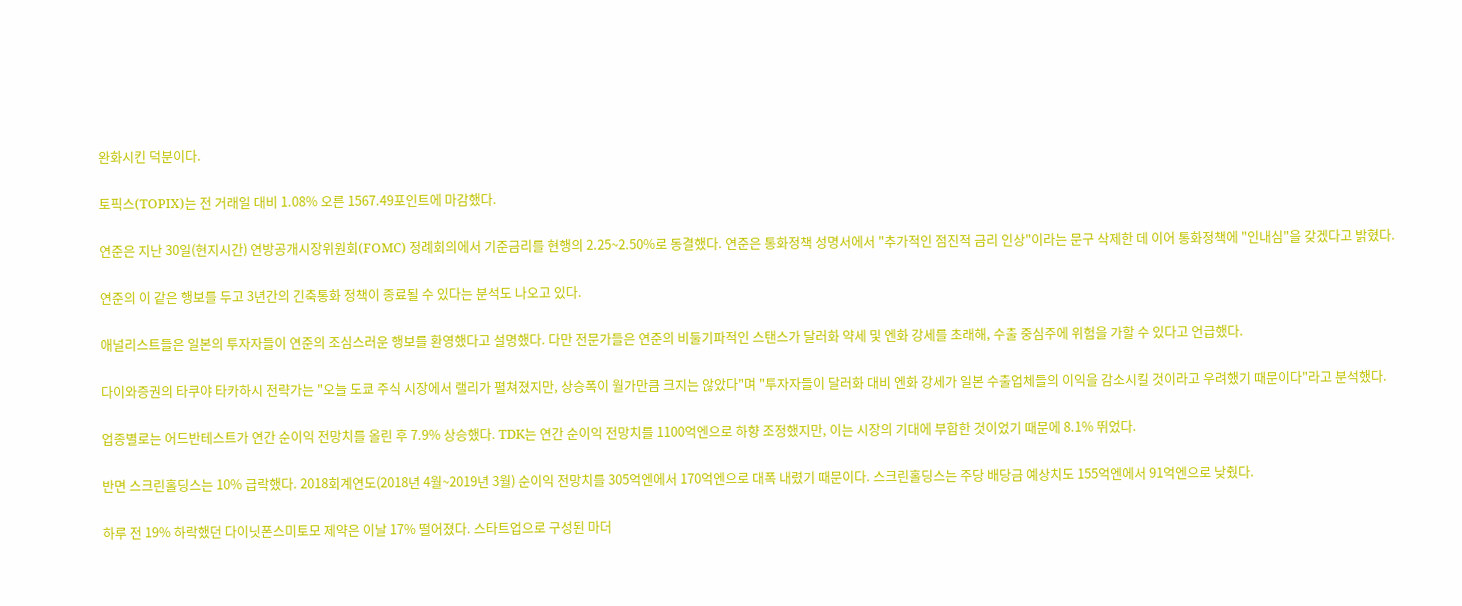완화시킨 덕분이다.

토픽스(TOPIX)는 전 거래일 대비 1.08% 오른 1567.49포인트에 마감했다.

연준은 지난 30일(현지시간) 연방공개시장위원회(FOMC) 정례회의에서 기준금리를 현행의 2.25~2.50%로 동결했다. 연준은 통화정책 성명서에서 "추가적인 점진적 금리 인상"이라는 문구 삭제한 데 이어 통화정책에 "인내심"을 갖겠다고 밝혔다.

연준의 이 같은 행보를 두고 3년간의 긴축통화 정책이 종료될 수 있다는 분석도 나오고 있다.

애널리스트들은 일본의 투자자들이 연준의 조심스러운 행보를 환영했다고 설명했다. 다만 전문가들은 연준의 비둘기파적인 스탠스가 달러화 약세 및 엔화 강세를 초래해, 수출 중심주에 위험을 가할 수 있다고 언급했다.

다이와증권의 타쿠야 타카하시 전략가는 "오늘 도쿄 주식 시장에서 랠리가 펼쳐졌지만, 상승폭이 월가만큼 크지는 않았다"며 "투자자들이 달러화 대비 엔화 강세가 일본 수출업체들의 이익을 감소시킬 것이라고 우려했기 때문이다"라고 분석했다.

업종별로는 어드반테스트가 연간 순이익 전망치를 올린 후 7.9% 상승했다. TDK는 연간 순이익 전망치를 1100억엔으로 하향 조정했지만, 이는 시장의 기대에 부합한 것이었기 때문에 8.1% 뛰었다.

반면 스크린홀딩스는 10% 급락했다. 2018회계연도(2018년 4월~2019년 3월) 순이익 전망치를 305억엔에서 170억엔으로 대폭 내렸기 때문이다. 스크린홀딩스는 주당 배당금 예상치도 155억엔에서 91억엔으로 낮췄다.

하루 전 19% 하락했던 다이닛폰스미토모 제약은 이날 17% 떨어졌다. 스타트업으로 구성된 마더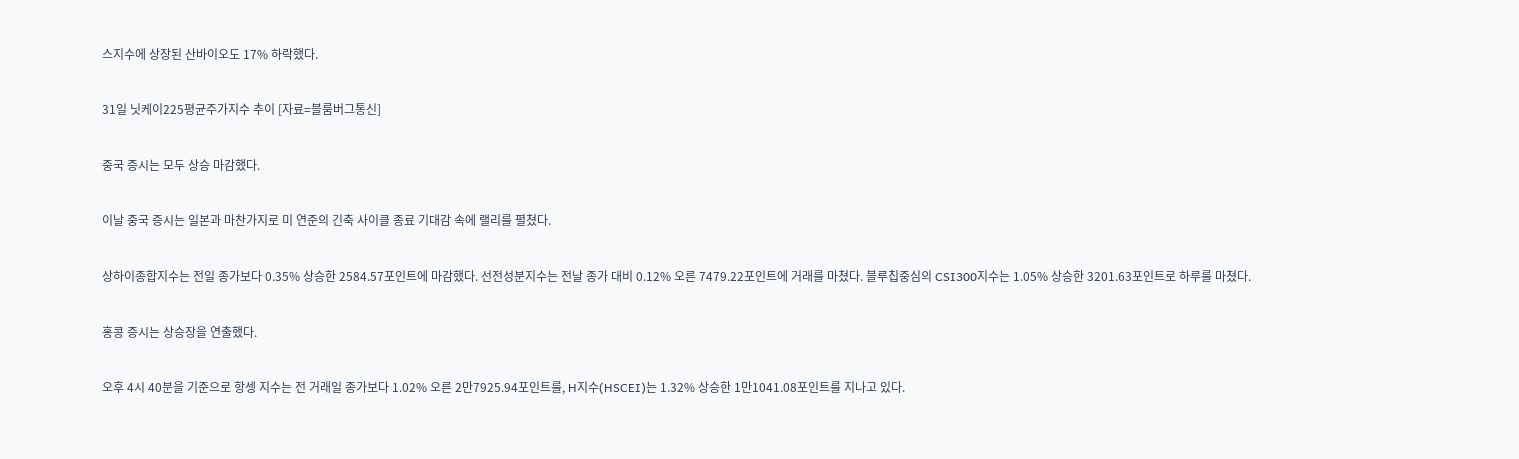스지수에 상장된 산바이오도 17% 하락했다.

31일 닛케이225평균주가지수 추이 [자료=블룸버그통신]

중국 증시는 모두 상승 마감했다.

이날 중국 증시는 일본과 마찬가지로 미 연준의 긴축 사이클 종료 기대감 속에 랠리를 펼쳤다.

상하이종합지수는 전일 종가보다 0.35% 상승한 2584.57포인트에 마감했다. 선전성분지수는 전날 종가 대비 0.12% 오른 7479.22포인트에 거래를 마쳤다. 블루칩중심의 CSI300지수는 1.05% 상승한 3201.63포인트로 하루를 마쳤다.

홍콩 증시는 상승장을 연출했다.

오후 4시 40분을 기준으로 항셍 지수는 전 거래일 종가보다 1.02% 오른 2만7925.94포인트를, H지수(HSCEI)는 1.32% 상승한 1만1041.08포인트를 지나고 있다.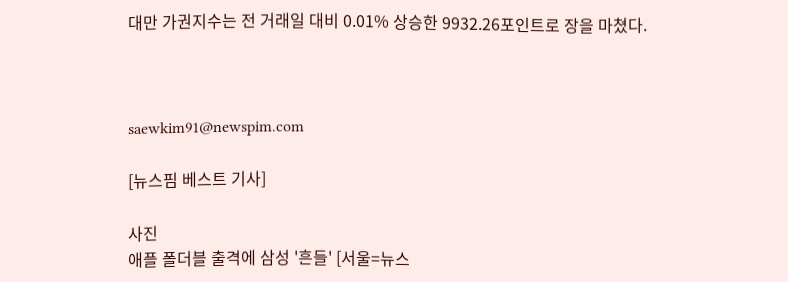대만 가권지수는 전 거래일 대비 0.01% 상승한 9932.26포인트로 장을 마쳤다.



saewkim91@newspim.com

[뉴스핌 베스트 기사]

사진
애플 폴더블 출격에 삼성 '흔들' [서울=뉴스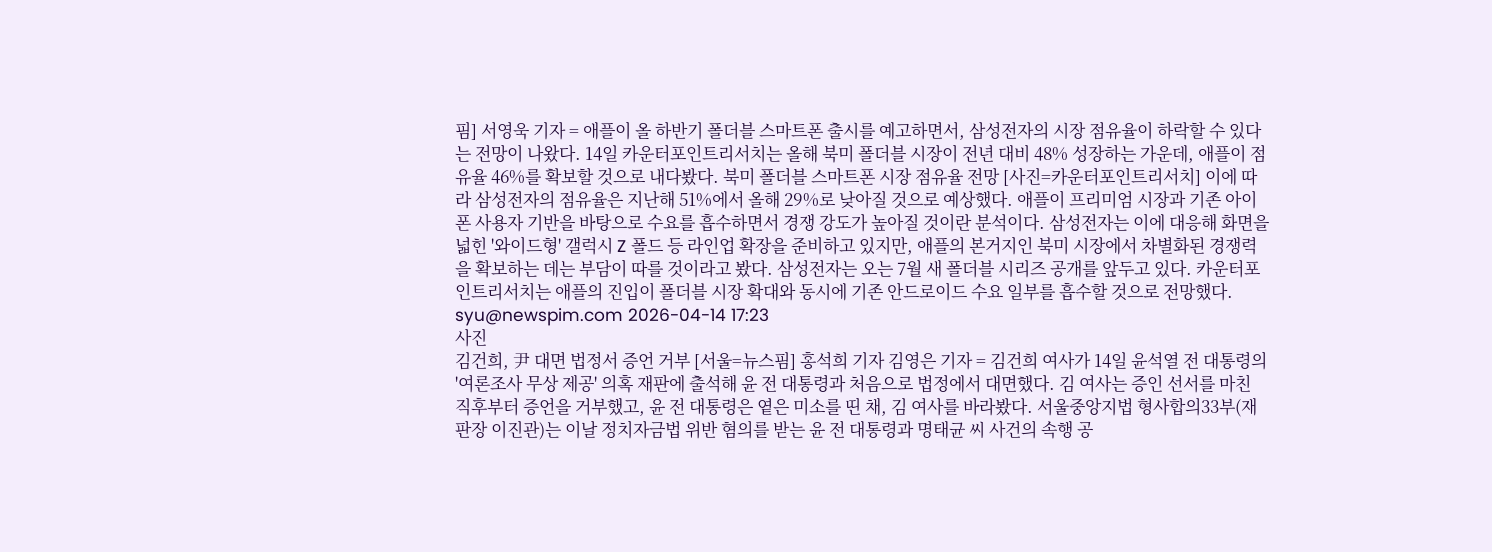핌] 서영욱 기자 = 애플이 올 하반기 폴더블 스마트폰 출시를 예고하면서, 삼성전자의 시장 점유율이 하락할 수 있다는 전망이 나왔다. 14일 카운터포인트리서치는 올해 북미 폴더블 시장이 전년 대비 48% 성장하는 가운데, 애플이 점유율 46%를 확보할 것으로 내다봤다. 북미 폴더블 스마트폰 시장 점유율 전망 [사진=카운터포인트리서치] 이에 따라 삼성전자의 점유율은 지난해 51%에서 올해 29%로 낮아질 것으로 예상했다. 애플이 프리미엄 시장과 기존 아이폰 사용자 기반을 바탕으로 수요를 흡수하면서 경쟁 강도가 높아질 것이란 분석이다. 삼성전자는 이에 대응해 화면을 넓힌 '와이드형' 갤럭시 Z 폴드 등 라인업 확장을 준비하고 있지만, 애플의 본거지인 북미 시장에서 차별화된 경쟁력을 확보하는 데는 부담이 따를 것이라고 봤다. 삼성전자는 오는 7월 새 폴더블 시리즈 공개를 앞두고 있다. 카운터포인트리서치는 애플의 진입이 폴더블 시장 확대와 동시에 기존 안드로이드 수요 일부를 흡수할 것으로 전망했다. syu@newspim.com 2026-04-14 17:23
사진
김건희, 尹 대면 법정서 증언 거부 [서울=뉴스핌] 홍석희 기자 김영은 기자 = 김건희 여사가 14일 윤석열 전 대통령의 '여론조사 무상 제공' 의혹 재판에 출석해 윤 전 대통령과 처음으로 법정에서 대면했다. 김 여사는 증인 선서를 마친 직후부터 증언을 거부했고, 윤 전 대통령은 옅은 미소를 띤 채, 김 여사를 바라봤다. 서울중앙지법 형사합의33부(재판장 이진관)는 이날 정치자금법 위반 혐의를 받는 윤 전 대통령과 명태균 씨 사건의 속행 공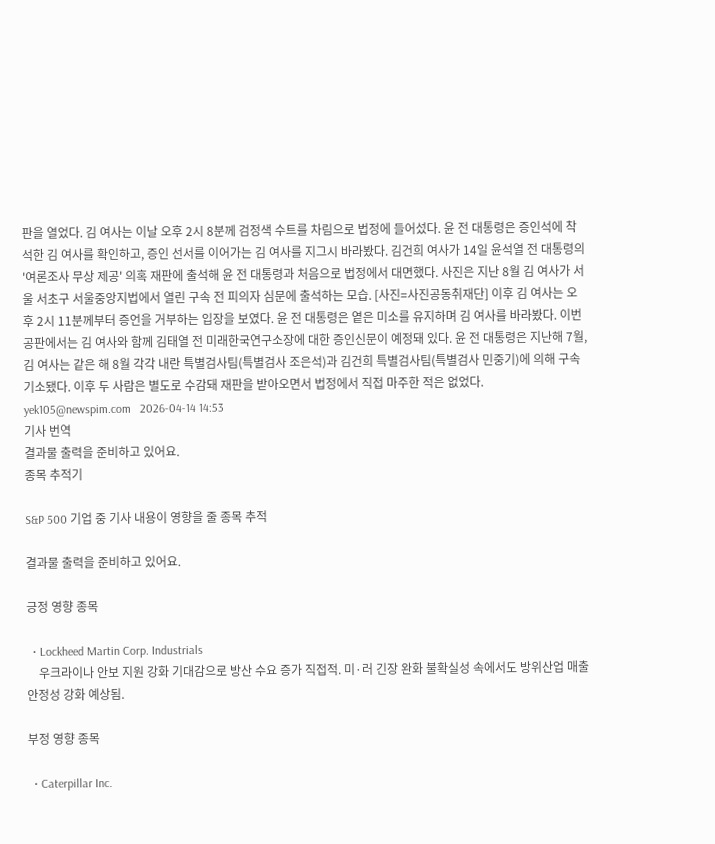판을 열었다. 김 여사는 이날 오후 2시 8분께 검정색 수트를 차림으로 법정에 들어섰다. 윤 전 대통령은 증인석에 착석한 김 여사를 확인하고, 증인 선서를 이어가는 김 여사를 지그시 바라봤다. 김건희 여사가 14일 윤석열 전 대통령의 '여론조사 무상 제공' 의혹 재판에 출석해 윤 전 대통령과 처음으로 법정에서 대면했다. 사진은 지난 8월 김 여사가 서울 서초구 서울중앙지법에서 열린 구속 전 피의자 심문에 출석하는 모습. [사진=사진공동취재단] 이후 김 여사는 오후 2시 11분께부터 증언을 거부하는 입장을 보였다. 윤 전 대통령은 옅은 미소를 유지하며 김 여사를 바라봤다. 이번 공판에서는 김 여사와 함께 김태열 전 미래한국연구소장에 대한 증인신문이 예정돼 있다. 윤 전 대통령은 지난해 7월, 김 여사는 같은 해 8월 각각 내란 특별검사팀(특별검사 조은석)과 김건희 특별검사팀(특별검사 민중기)에 의해 구속기소됐다. 이후 두 사람은 별도로 수감돼 재판을 받아오면서 법정에서 직접 마주한 적은 없었다. yek105@newspim.com   2026-04-14 14:53
기사 번역
결과물 출력을 준비하고 있어요.
종목 추적기

S&P 500 기업 중 기사 내용이 영향을 줄 종목 추적

결과물 출력을 준비하고 있어요.

긍정 영향 종목

  • Lockheed Martin Corp. Industrials
    우크라이나 안보 지원 강화 기대감으로 방산 수요 증가 직접적. 미·러 긴장 완화 불확실성 속에서도 방위산업 매출 안정성 강화 예상됨.

부정 영향 종목

  • Caterpillar Inc.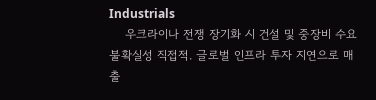Industrials
    우크라이나 전쟁 장기화 시 건설 및 중장비 수요 불확실성 직접적. 글로벌 인프라 투자 지연으로 매출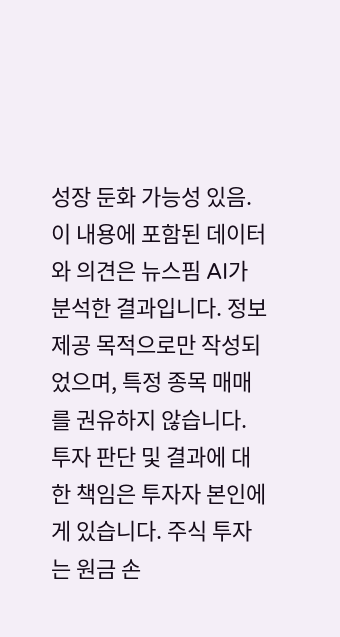성장 둔화 가능성 있음.
이 내용에 포함된 데이터와 의견은 뉴스핌 AI가 분석한 결과입니다. 정보 제공 목적으로만 작성되었으며, 특정 종목 매매를 권유하지 않습니다. 투자 판단 및 결과에 대한 책임은 투자자 본인에게 있습니다. 주식 투자는 원금 손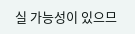실 가능성이 있으므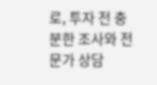로, 투자 전 충분한 조사와 전문가 상담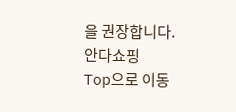을 권장합니다.
안다쇼핑
Top으로 이동